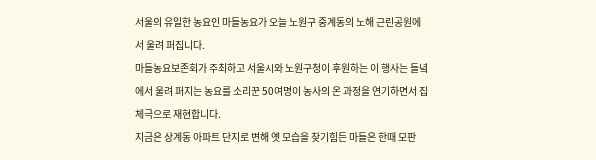서울의 유일한 농요인 마들농요가 오늘 노원구 중계동의 노해 근린공원에서 울려 퍼집니다.
마들농요보존회가 주최하고 서울시와 노원구청이 후원하는 이 행사는 들녘에서 울려 퍼지는 농요를 소리꾼 50여명이 농사의 온 과정을 연기하면서 집체극으로 재현합니다.
지금은 상계동 아파트 단지로 변해 옛 모습을 찾기힘든 마들은 한때 모판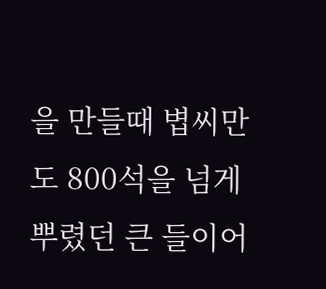을 만들때 볍씨만도 800석을 넘게 뿌렸던 큰 들이어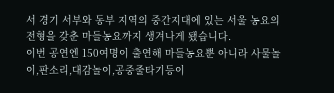서 경기 서부와 동부 지역의 중간지대에 있는 서울 농요의 전형을 갖춘 마들농요까지 생겨나게 됐습니다.
이번 공연엔 150여명이 출연해 마들농요뿐 아니라 사물놀이,판소리,대감놀이,공중줄타기등이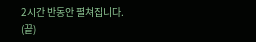2시간 반동안 펼쳐집니다.
(끝)